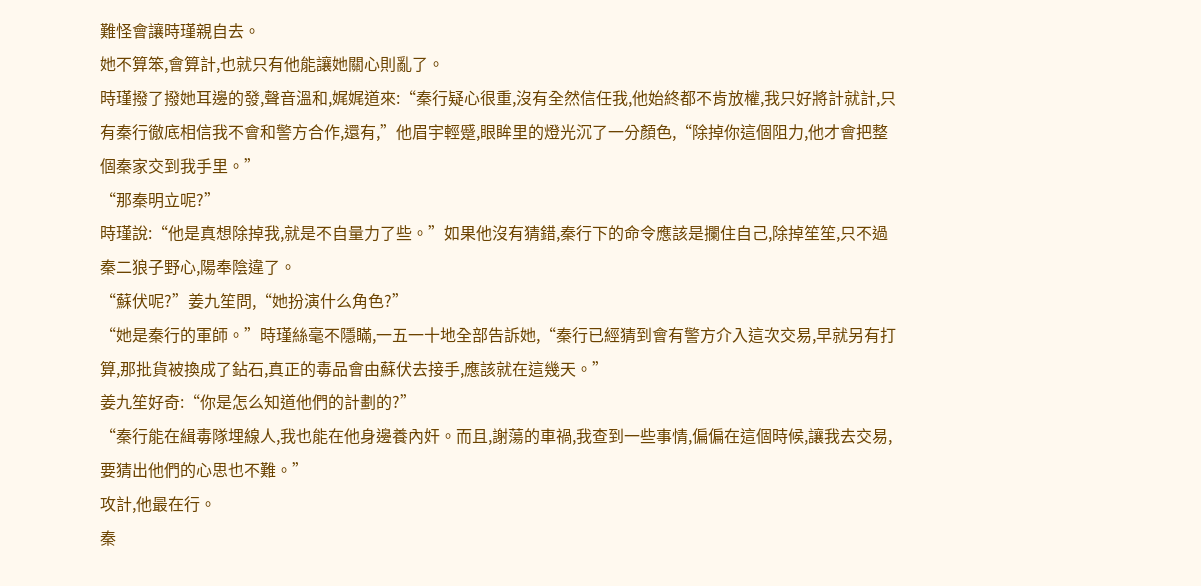難怪會讓時瑾親自去。
她不算笨,會算計,也就只有他能讓她關心則亂了。
時瑾撥了撥她耳邊的發,聲音溫和,娓娓道來:“秦行疑心很重,沒有全然信任我,他始終都不肯放權,我只好將計就計,只有秦行徹底相信我不會和警方合作,還有,”他眉宇輕蹙,眼眸里的燈光沉了一分顏色,“除掉你這個阻力,他才會把整個秦家交到我手里。”
“那秦明立呢?”
時瑾說:“他是真想除掉我,就是不自量力了些。”如果他沒有猜錯,秦行下的命令應該是攔住自己,除掉笙笙,只不過秦二狼子野心,陽奉陰違了。
“蘇伏呢?”姜九笙問,“她扮演什么角色?”
“她是秦行的軍師。”時瑾絲毫不隱瞞,一五一十地全部告訴她,“秦行已經猜到會有警方介入這次交易,早就另有打算,那批貨被換成了鉆石,真正的毒品會由蘇伏去接手,應該就在這幾天。”
姜九笙好奇:“你是怎么知道他們的計劃的?”
“秦行能在緝毒隊埋線人,我也能在他身邊養內奸。而且,謝蕩的車禍,我查到一些事情,偏偏在這個時候,讓我去交易,要猜出他們的心思也不難。”
攻計,他最在行。
秦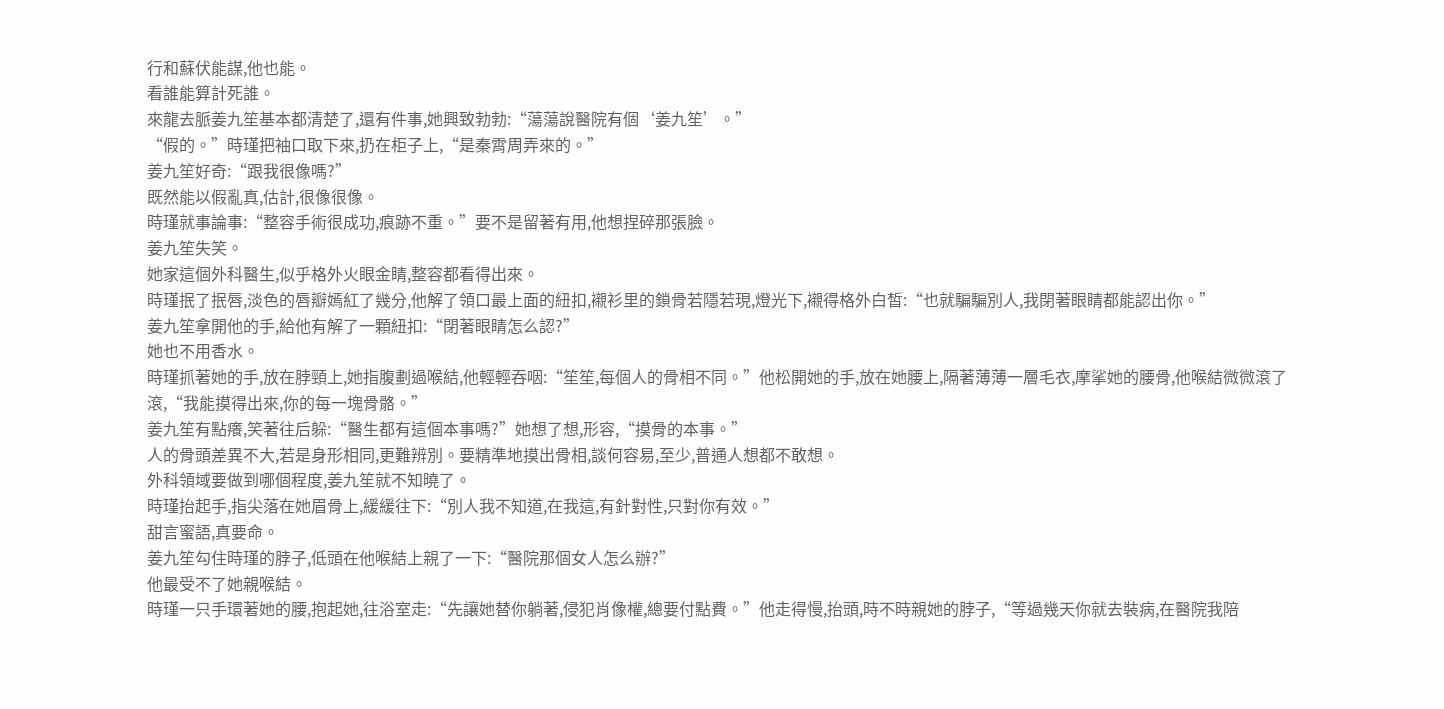行和蘇伏能謀,他也能。
看誰能算計死誰。
來龍去脈姜九笙基本都清楚了,還有件事,她興致勃勃:“蕩蕩說醫院有個‘姜九笙’。”
“假的。”時瑾把袖口取下來,扔在柜子上,“是秦霄周弄來的。”
姜九笙好奇:“跟我很像嗎?”
既然能以假亂真,估計,很像很像。
時瑾就事論事:“整容手術很成功,痕跡不重。”要不是留著有用,他想捏碎那張臉。
姜九笙失笑。
她家這個外科醫生,似乎格外火眼金睛,整容都看得出來。
時瑾抿了抿唇,淡色的唇瓣嫣紅了幾分,他解了領口最上面的紐扣,襯衫里的鎖骨若隱若現,燈光下,襯得格外白皙:“也就騙騙別人,我閉著眼睛都能認出你。”
姜九笙拿開他的手,給他有解了一顆紐扣:“閉著眼睛怎么認?”
她也不用香水。
時瑾抓著她的手,放在脖頸上,她指腹劃過喉結,他輕輕吞咽:“笙笙,每個人的骨相不同。”他松開她的手,放在她腰上,隔著薄薄一層毛衣,摩挲她的腰骨,他喉結微微滾了滾,“我能摸得出來,你的每一塊骨骼。”
姜九笙有點癢,笑著往后躲:“醫生都有這個本事嗎?”她想了想,形容,“摸骨的本事。”
人的骨頭差異不大,若是身形相同,更難辨別。要精準地摸出骨相,談何容易,至少,普通人想都不敢想。
外科領域要做到哪個程度,姜九笙就不知曉了。
時瑾抬起手,指尖落在她眉骨上,緩緩往下:“別人我不知道,在我這,有針對性,只對你有效。”
甜言蜜語,真要命。
姜九笙勾住時瑾的脖子,低頭在他喉結上親了一下:“醫院那個女人怎么辦?”
他最受不了她親喉結。
時瑾一只手環著她的腰,抱起她,往浴室走:“先讓她替你躺著,侵犯肖像權,總要付點費。”他走得慢,抬頭,時不時親她的脖子,“等過幾天你就去裝病,在醫院我陪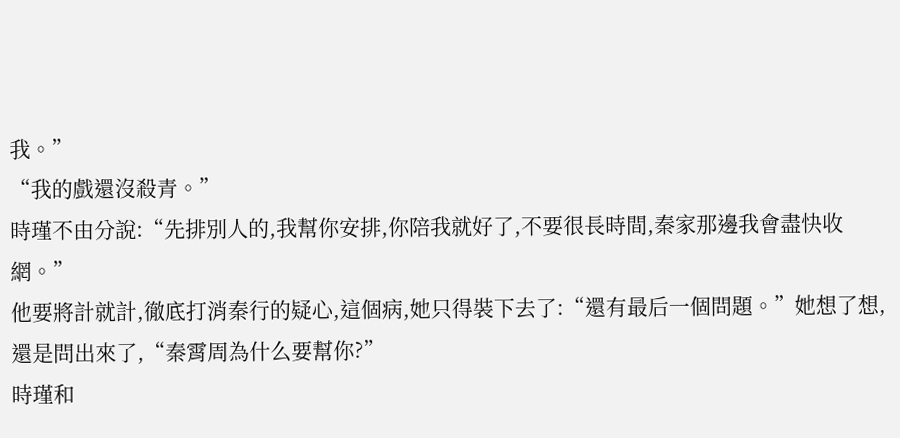我。”
“我的戲還沒殺青。”
時瑾不由分說:“先排別人的,我幫你安排,你陪我就好了,不要很長時間,秦家那邊我會盡快收網。”
他要將計就計,徹底打消秦行的疑心,這個病,她只得裝下去了:“還有最后一個問題。”她想了想,還是問出來了,“秦霄周為什么要幫你?”
時瑾和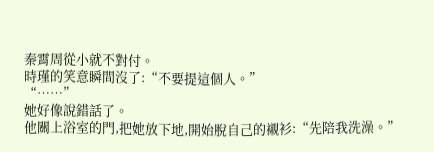秦霄周從小就不對付。
時瑾的笑意瞬間沒了:“不要提這個人。”
“……”
她好像說錯話了。
他關上浴室的門,把她放下地,開始脫自己的襯衫:“先陪我洗澡。”